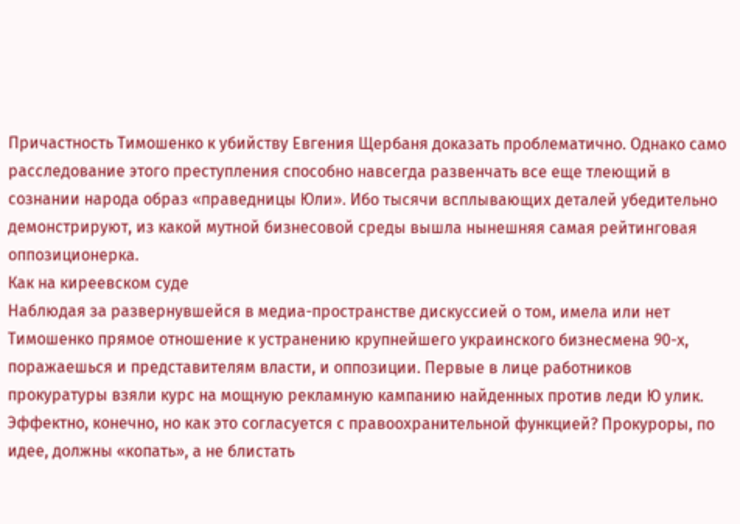Причастность Тимошенко к убийству Евгения Щербаня доказать проблематично. Однако само расследование этого преступления способно навсегда развенчать все еще тлеющий в сознании народа образ «праведницы Юли». Ибо тысячи всплывающих деталей убедительно демонстрируют, из какой мутной бизнесовой среды вышла нынешняя самая рейтинговая оппозиционерка.
Как на киреевском суде
Наблюдая за развернувшейся в медиа-пространстве дискуссией о том, имела или нет Тимошенко прямое отношение к устранению крупнейшего украинского бизнесмена 90-х, поражаешься и представителям власти, и оппозиции. Первые в лице работников прокуратуры взяли курс на мощную рекламную кампанию найденных против леди Ю улик. Эффектно, конечно, но как это согласуется с правоохранительной функцией? Прокуроры, по идее, должны «копать», а не блистать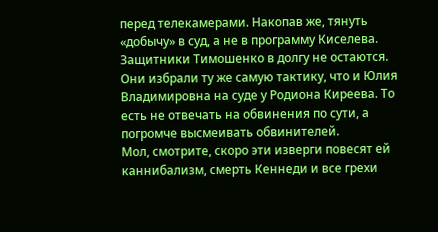перед телекамерами. Накопав же, тянуть «добычу» в суд, а не в программу Киселева.
Защитники Тимошенко в долгу не остаются.
Они избрали ту же самую тактику, что и Юлия Владимировна на суде у Родиона Киреева. То есть не отвечать на обвинения по сути, а погромче высмеивать обвинителей.
Мол, смотрите, скоро эти изверги повесят ей каннибализм, смерть Кеннеди и все грехи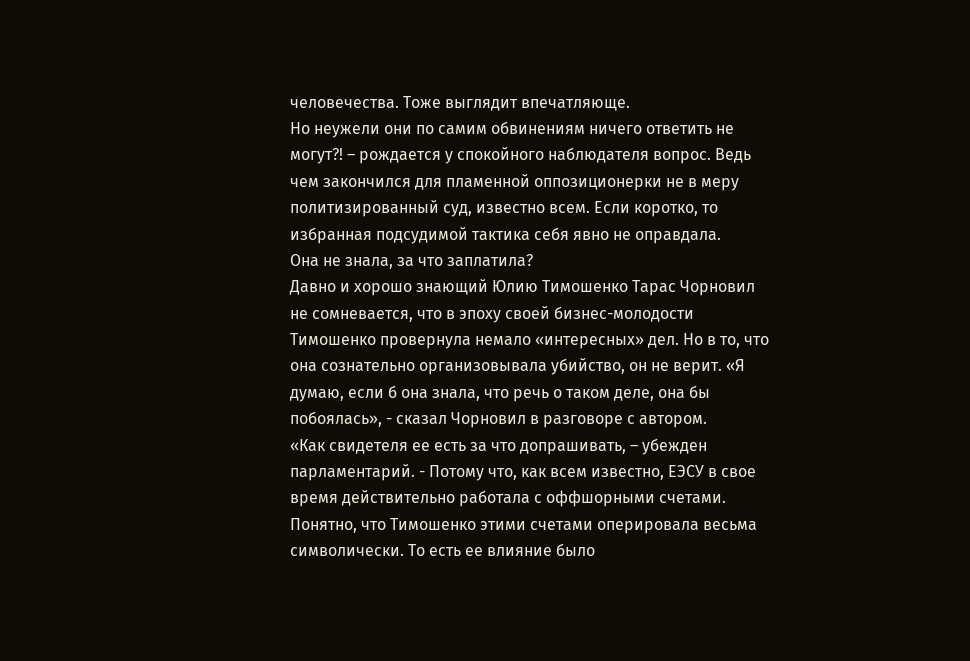человечества. Тоже выглядит впечатляюще.
Но неужели они по самим обвинениям ничего ответить не могут?! – рождается у спокойного наблюдателя вопрос. Ведь чем закончился для пламенной оппозиционерки не в меру политизированный суд, известно всем. Если коротко, то
избранная подсудимой тактика себя явно не оправдала.
Она не знала, за что заплатила?
Давно и хорошо знающий Юлию Тимошенко Тарас Чорновил не сомневается, что в эпоху своей бизнес-молодости Тимошенко провернула немало «интересных» дел. Но в то, что она сознательно организовывала убийство, он не верит. «Я думаю, если б она знала, что речь о таком деле, она бы побоялась», - сказал Чорновил в разговоре с автором.
«Как свидетеля ее есть за что допрашивать, – убежден парламентарий. - Потому что, как всем известно, ЕЭСУ в свое время действительно работала с оффшорными счетами. Понятно, что Тимошенко этими счетами оперировала весьма символически. То есть ее влияние было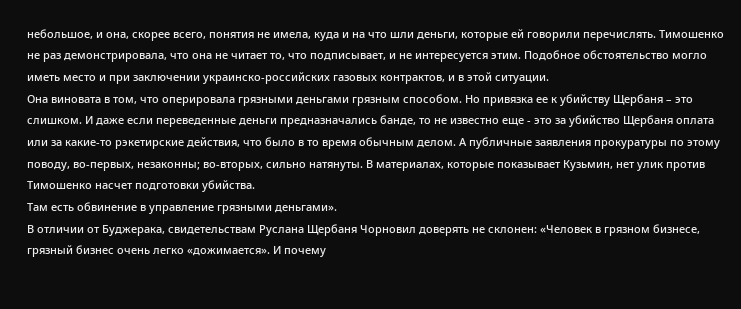небольшое, и она, скорее всего, понятия не имела, куда и на что шли деньги, которые ей говорили перечислять. Тимошенко не раз демонстрировала, что она не читает то, что подписывает, и не интересуется этим. Подобное обстоятельство могло иметь место и при заключении украинско-российских газовых контрактов, и в этой ситуации.
Она виновата в том, что оперировала грязными деньгами грязным способом. Но привязка ее к убийству Щербаня – это слишком. И даже если переведенные деньги предназначались банде, то не известно еще - это за убийство Щербаня оплата или за какие-то рэкетирские действия, что было в то время обычным делом. А публичные заявления прокуратуры по этому поводу, во-первых, незаконны; во-вторых, сильно натянуты. В материалах, которые показывает Кузьмин, нет улик против Тимошенко насчет подготовки убийства.
Там есть обвинение в управление грязными деньгами».
В отличии от Буджерака, свидетельствам Руслана Щербаня Чорновил доверять не склонен: «Человек в грязном бизнесе, грязный бизнес очень легко «дожимается». И почему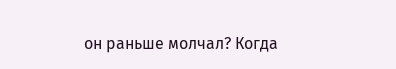он раньше молчал? Когда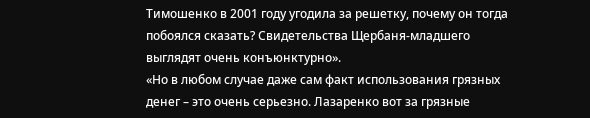Тимошенко в 2001 году угодила за решетку, почему он тогда побоялся сказать? Свидетельства Щербаня-младшего выглядят очень конъюнктурно».
«Но в любом случае даже сам факт использования грязных денег – это очень серьезно. Лазаренко вот за грязные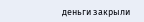деньги закрыли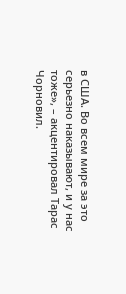в США. Во всем мире за это серьезно наказывают, и у нас тоже», – акцентировал Тарас Чорновил.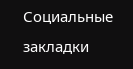Социальные закладки